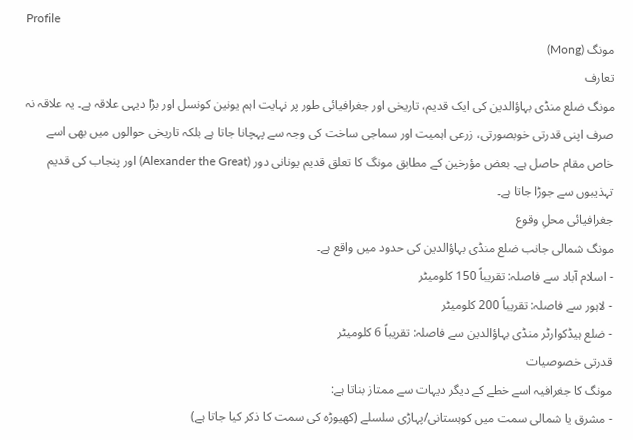Profile
مونگ (Mong)
تعارف
مونگ ضلع منڈی بہاؤالدین کی ایک قدیم، تاریخی اور جغرافیائی طور پر نہایت اہم یونین کونسل اور بڑا دیہی علاقہ ہے۔ یہ علاقہ نہ صرف اپنی قدرتی خوبصورتی، زرعی اہمیت اور سماجی ساخت کی وجہ سے پہچانا جاتا ہے بلکہ تاریخی حوالوں میں بھی اسے خاص مقام حاصل ہے۔ بعض مؤرخین کے مطابق مونگ کا تعلق قدیم یونانی دور (Alexander the Great) اور پنجاب کی قدیم تہذیبوں سے جوڑا جاتا ہے۔
جغرافیائی محلِ وقوع
مونگ شمالی جانب ضلع منڈی بہاؤالدین کی حدود میں واقع ہے۔
- اسلام آباد سے فاصلہ: تقریباً 150 کلومیٹر
- لاہور سے فاصلہ: تقریباً 200 کلومیٹر
- ضلع ہیڈکوارٹر منڈی بہاؤالدین سے فاصلہ: تقریباً 6 کلومیٹر
قدرتی خصوصیات
مونگ کا جغرافیہ اسے خطے کے دیگر دیہات سے ممتاز بناتا ہے:
- مشرق یا شمالی سمت میں کوہستانی/پہاڑی سلسلے (کھیوڑہ کی سمت کا ذکر کیا جاتا ہے)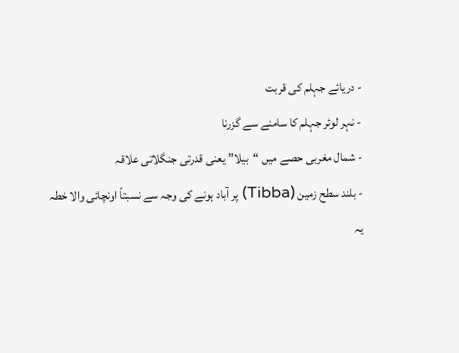- دریائے جہلم کی قربت
- نہر لوئر جہلم کا سامنے سے گزرنا
- شمال مغربی حصے میں “بیلا” یعنی قدرتی جنگلاتی علاقہ
- بلند سطح زمین (Tibba) پر آباد ہونے کی وجہ سے نسبتاً اونچائی والا خطہ
یہ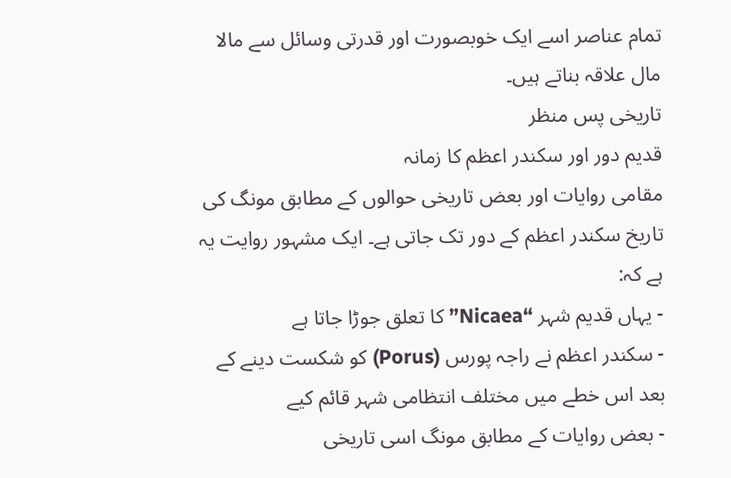تمام عناصر اسے ایک خوبصورت اور قدرتی وسائل سے مالا مال علاقہ بناتے ہیں۔
تاریخی پس منظر
قدیم دور اور سکندر اعظم کا زمانہ
مقامی روایات اور بعض تاریخی حوالوں کے مطابق مونگ کی تاریخ سکندر اعظم کے دور تک جاتی ہے۔ ایک مشہور روایت یہ ہے کہ:
- یہاں قدیم شہر “Nicaea” کا تعلق جوڑا جاتا ہے
- سکندر اعظم نے راجہ پورس (Porus) کو شکست دینے کے بعد اس خطے میں مختلف انتظامی شہر قائم کیے
- بعض روایات کے مطابق مونگ اسی تاریخی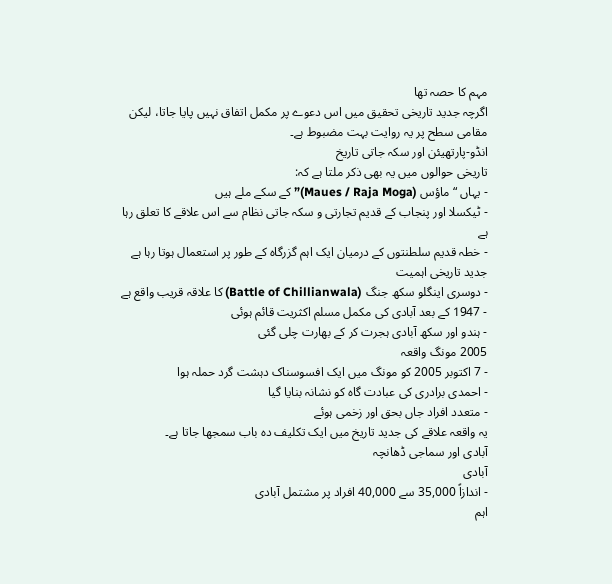مہم کا حصہ تھا
اگرچہ جدید تاریخی تحقیق میں اس دعوے پر مکمل اتفاق نہیں پایا جاتا، لیکن مقامی سطح پر یہ روایت بہت مضبوط ہے۔
انڈو-پارتھیئن اور سکہ جاتی تاریخ
تاریخی حوالوں میں یہ بھی ذکر ملتا ہے کہ:
- یہاں “ماؤس (Maues / Raja Moga)” کے سکے ملے ہیں
- ٹیکسلا اور پنجاب کے قدیم تجارتی و سکہ جاتی نظام سے اس علاقے کا تعلق رہا ہے
- خطہ قدیم سلطنتوں کے درمیان ایک اہم گزرگاہ کے طور پر استعمال ہوتا رہا ہے
جدید تاریخی اہمیت
- دوسری اینگلو سکھ جنگ (Battle of Chillianwala) کا علاقہ قریب واقع ہے
- 1947 کے بعد آبادی کی مکمل مسلم اکثریت قائم ہوئی
- ہندو اور سکھ آبادی ہجرت کر کے بھارت چلی گئی
2005 مونگ واقعہ
- 7 اکتوبر 2005 کو مونگ میں ایک افسوسناک دہشت گرد حملہ ہوا
- احمدی برادری کی عبادت گاہ کو نشانہ بنایا گیا
- متعدد افراد جاں بحق اور زخمی ہوئے
یہ واقعہ علاقے کی جدید تاریخ میں ایک تکلیف دہ باب سمجھا جاتا ہے۔
آبادی اور سماجی ڈھانچہ
آبادی
- اندازاً 35,000 سے 40,000 افراد پر مشتمل آبادی
اہم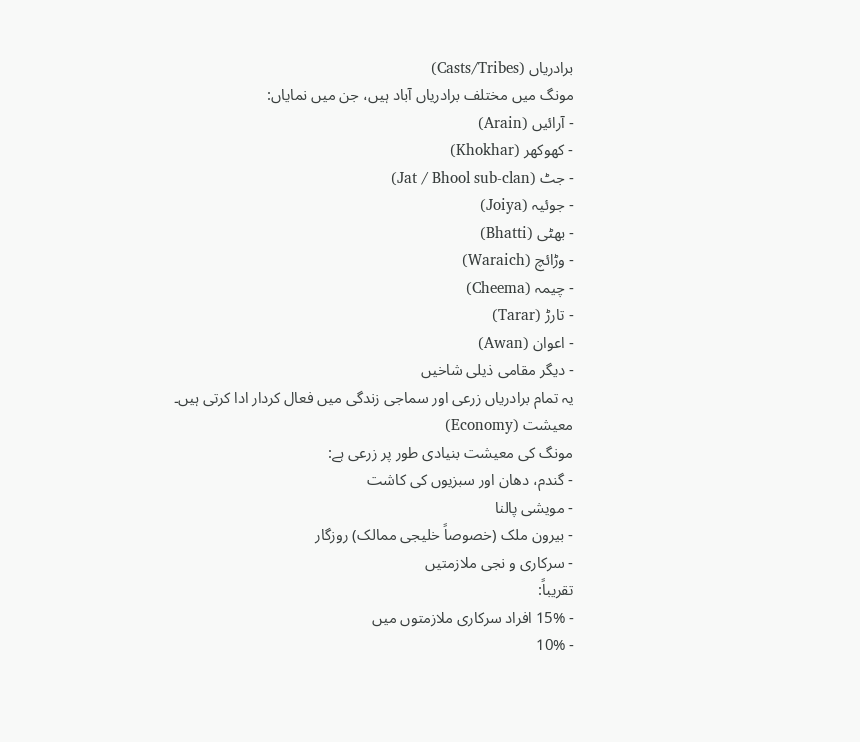برادریاں (Casts/Tribes)
مونگ میں مختلف برادریاں آباد ہیں، جن میں نمایاں:
- آرائیں (Arain)
- کھوکھر (Khokhar)
- جٹ (Jat / Bhool sub-clan)
- جوئیہ (Joiya)
- بھٹی (Bhatti)
- وڑائچ (Waraich)
- چیمہ (Cheema)
- تارڑ (Tarar)
- اعوان (Awan)
- دیگر مقامی ذیلی شاخیں
یہ تمام برادریاں زرعی اور سماجی زندگی میں فعال کردار ادا کرتی ہیں۔
معیشت (Economy)
مونگ کی معیشت بنیادی طور پر زرعی ہے:
- گندم، دھان اور سبزیوں کی کاشت
- مویشی پالنا
- بیرون ملک (خصوصاً خلیجی ممالک) روزگار
- سرکاری و نجی ملازمتیں
تقریباً:
- 15% افراد سرکاری ملازمتوں میں
- 10%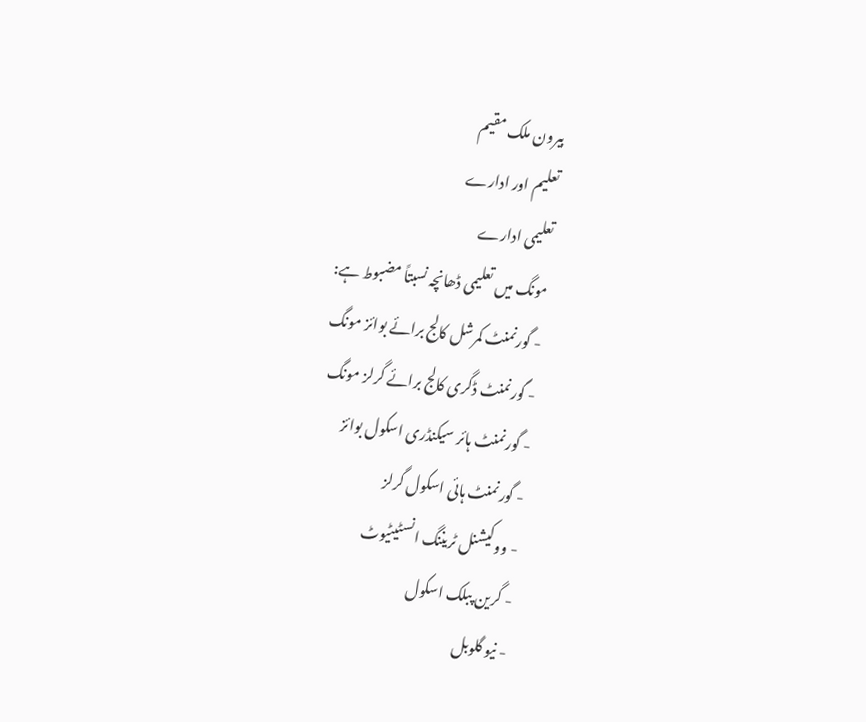بیرون ملک مقیم
تعلیم اور ادارے
تعلیمی ادارے
مونگ میں تعلیمی ڈھانچہ نسبتاً مضبوط ہے:
- گورنمنٹ کمرشل کالج برائے بوائز مونگ
- گورنمنٹ ڈگری کالج برائے گرلز مونگ
- گورنمنٹ ہائر سیکنڈری اسکول بوائز
- گورنمنٹ ہائی اسکول گرلز
- ووکیشنل ٹریننگ انسٹیٹیوٹ
- گرین پبلک اسکول
- نیو گلوبل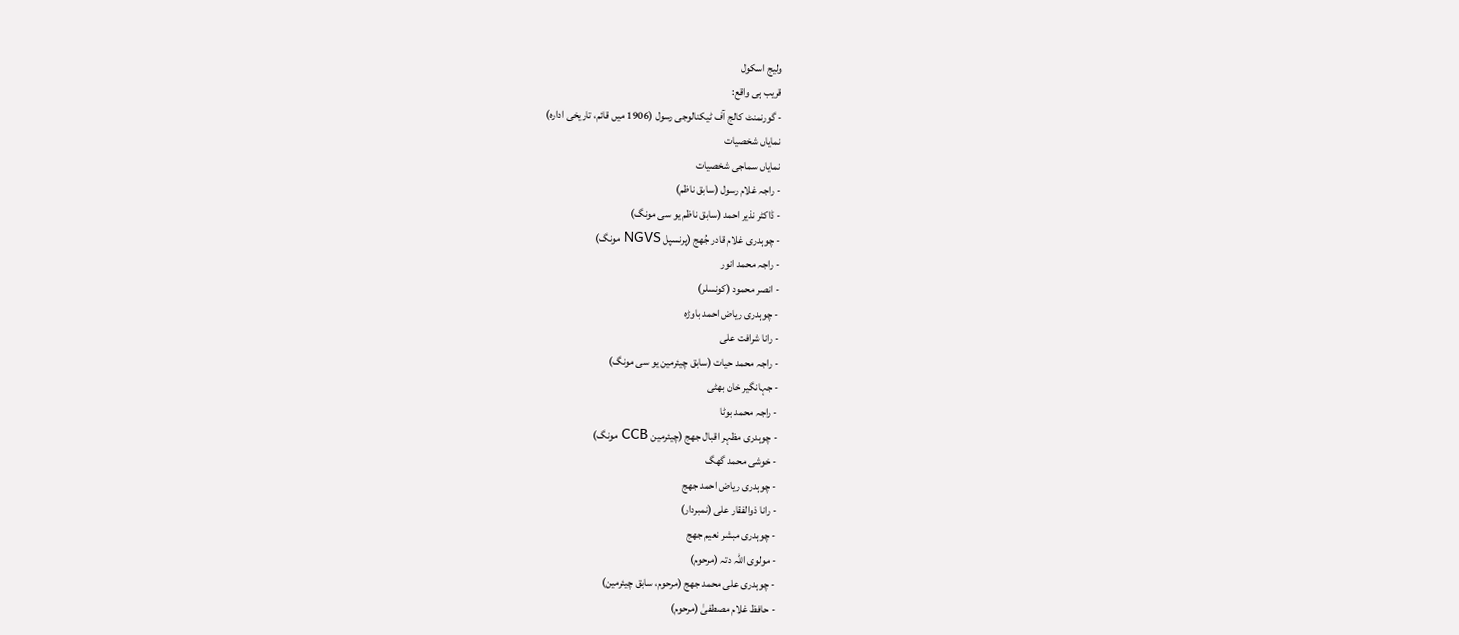ولیج اسکول
قریب ہی واقع:
- گورنمنٹ کالج آف ٹیکنالوجی رسول (1906 میں قائم، تاریخی ادارہ)
نمایاں شخصیات
نمایاں سماجی شخصیات
- راجہ غلام رسول (سابق ناظم)
- ڈاکٹر نذیر احمد (سابق ناظم یو سی مونگ)
- چوہدری غلام قادر جُھج (پرنسپل NGVS مونگ)
- راجہ محمد انور
- انصر محمود (کونسلر)
- چوہدری ریاض احمد باوڑہ
- رانا شرافت علی
- راجہ محمد حیات (سابق چیئرمین یو سی مونگ)
- جہانگیر خان بھٹی
- راجہ محمد بوٹا
- چوہدری مظہر اقبال جھج (چیئرمین CCB مونگ)
- خوشی محمد گھگ
- چوہدری ریاض احمد جھج
- رانا ذوالفقار علی (نمبردار)
- چوہدری مبشر نعیم جھج
- مولوی اللہ دتہ (مرحوم)
- چوہدری علی محمد جھج (مرحوم، سابق چیئرمین)
- حافظ غلام مصطفیٰ (مرحوم)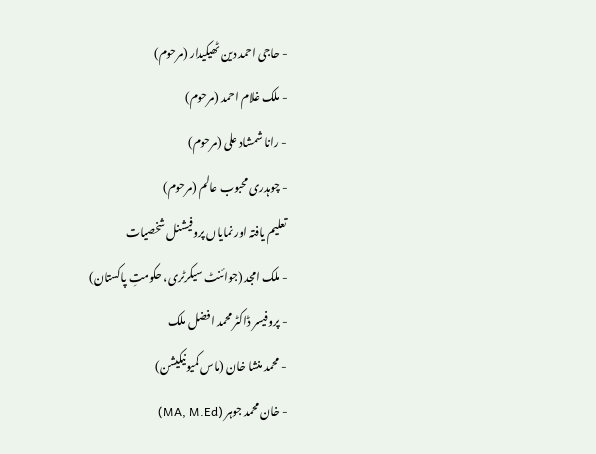- حاجی احمد دین ٹھیکیدار (مرحوم)
- ملک غلام احمد (مرحوم)
- رانا شمشاد علی (مرحوم)
- چوہدری محبوب عالم (مرحوم)
تعلیم یافتہ اور نمایاں پروفیشنل شخصیات
- ملک امجد (جوائنٹ سیکرٹری، حکومتِ پاکستان)
- پروفیسر ڈاکٹر محمد افضل ملک
- محمد منشا خان (ماس کمیونیکیشن)
- خان محمد جوہر (MA, M.Ed)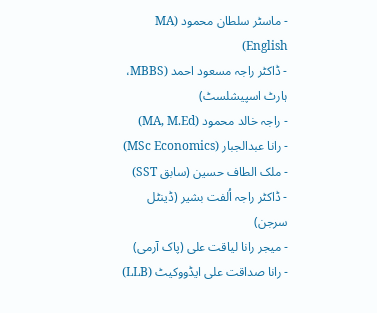- ماسٹر سلطان محمود (MA English)
- ڈاکٹر راجہ مسعود احمد (MBBS، ہارٹ اسپیشلسٹ)
- راجہ خالد محمود (MA, M.Ed)
- رانا عبدالجبار (MSc Economics)
- ملک الطاف حسین (سابق SST)
- ڈاکٹر راجہ اُلفت بشیر (ڈینٹل سرجن)
- میجر رانا لیاقت علی (پاک آرمی)
- رانا صداقت علی ایڈووکیٹ (LLB)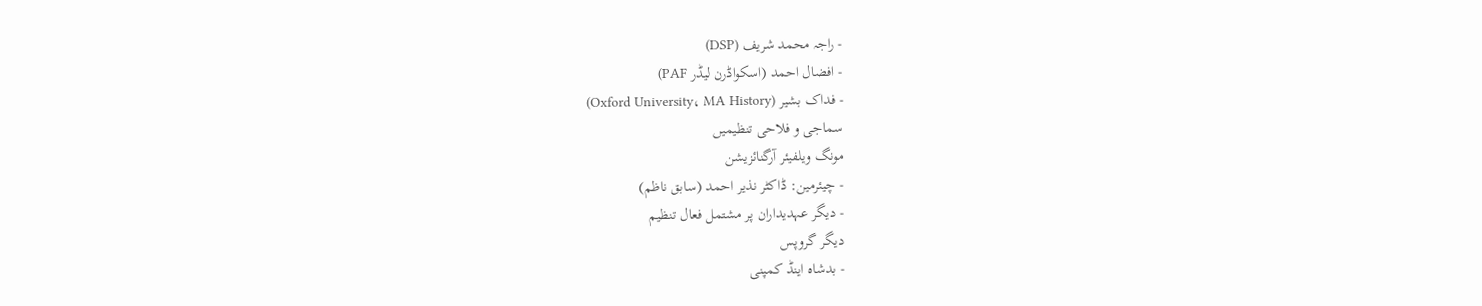- راجہ محمد شریف (DSP)
- افضال احمد (اسکواڈرن لیڈر PAF)
- فداک بشیر (Oxford University، MA History)
سماجی و فلاحی تنظیمیں
مونگ ویلفیئر آرگنائزیشن
- چیئرمین: ڈاکٹر نذیر احمد (سابق ناظم)
- دیگر عہدیداران پر مشتمل فعال تنظیم
دیگر گروپس
- بدشاہ اینڈ کمپنی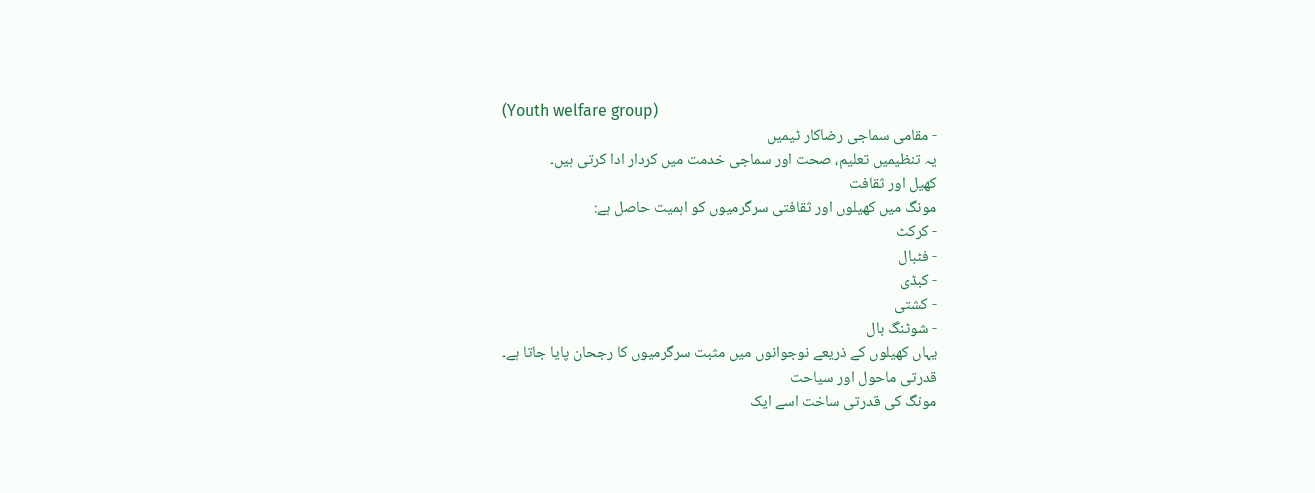(Youth welfare group)
- مقامی سماجی رضاکار ٹیمیں
یہ تنظیمیں تعلیم، صحت اور سماجی خدمت میں کردار ادا کرتی ہیں۔
کھیل اور ثقافت
مونگ میں کھیلوں اور ثقافتی سرگرمیوں کو اہمیت حاصل ہے:
- کرکٹ
- فٹبال
- کبڈی
- کشتی
- شوٹنگ بال
یہاں کھیلوں کے ذریعے نوجوانوں میں مثبت سرگرمیوں کا رجحان پایا جاتا ہے۔
قدرتی ماحول اور سیاحت
مونگ کی قدرتی ساخت اسے ایک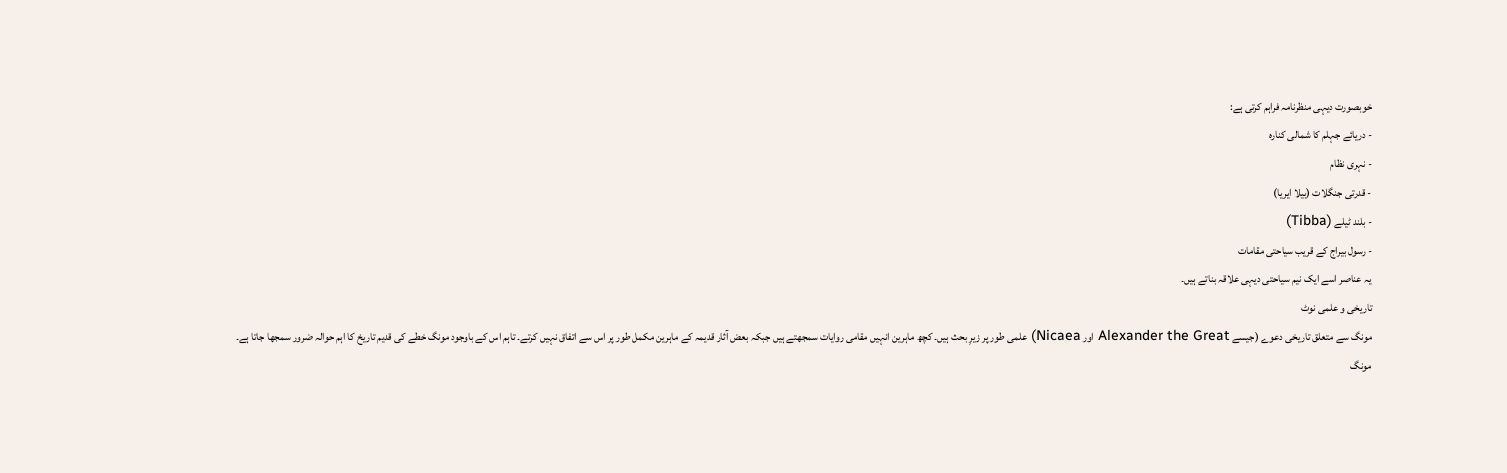خوبصورت دیہی منظرنامہ فراہم کرتی ہے:
- دریائے جہلم کا شمالی کنارہ
- نہری نظام
- قدرتی جنگلات (بیلا ایریا)
- بلند ٹیلے (Tibba)
- رسول بیراج کے قریب سیاحتی مقامات
یہ عناصر اسے ایک نیم سیاحتی دیہی علاقہ بناتے ہیں۔
تاریخی و علمی نوٹ
مونگ سے متعلق تاریخی دعوے (جیسے Alexander the Great اور Nicaea) علمی طور پر زیرِ بحث ہیں۔ کچھ ماہرین انہیں مقامی روایات سمجھتے ہیں جبکہ بعض آثار قدیمہ کے ماہرین مکمل طور پر اس سے اتفاق نہیں کرتے۔ تاہم اس کے باوجود مونگ خطے کی قدیم تاریخ کا اہم حوالہ ضرور سمجھا جاتا ہے۔
مونگ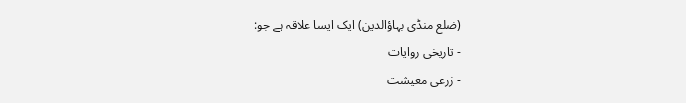(ضلع منڈی بہاؤالدین) ایک ایسا علاقہ ہے جو:
- تاریخی روایات
- زرعی معیشت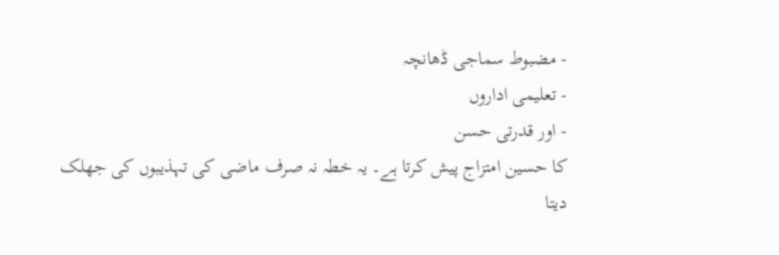- مضبوط سماجی ڈھانچہ
- تعلیمی اداروں
- اور قدرتی حسن
کا حسین امتزاج پیش کرتا ہے۔ یہ خطہ نہ صرف ماضی کی تہذیبوں کی جھلک دیتا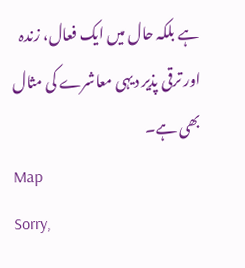ہے بلکہ حال میں ایک فعال، زندہ اور ترقی پذیر دیہی معاشرے کی مثال بھی ہے۔
Map
Sorry,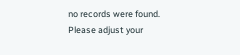no records were found. Please adjust your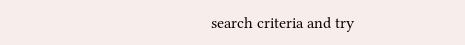search criteria and try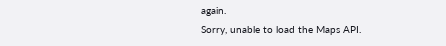again.
Sorry, unable to load the Maps API.